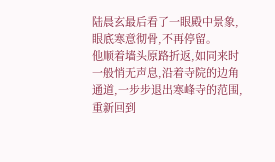陆晨玄最后看了一眼殿中景象,眼底寒意彻骨,不再停留。
他顺着墙头原路折返,如同来时一般悄无声息,沿着寺院的边角通道,一步步退出寒峰寺的范围,重新回到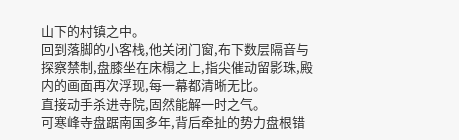山下的村镇之中。
回到落脚的小客栈,他关闭门窗,布下数层隔音与探察禁制,盘膝坐在床榻之上,指尖催动留影珠,殿内的画面再次浮现,每一幕都清晰无比。
直接动手杀进寺院,固然能解一时之气。
可寒峰寺盘踞南国多年,背后牵扯的势力盘根错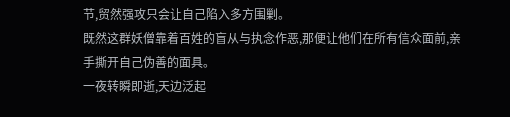节,贸然强攻只会让自己陷入多方围剿。
既然这群妖僧靠着百姓的盲从与执念作恶,那便让他们在所有信众面前,亲手撕开自己伪善的面具。
一夜转瞬即逝,天边泛起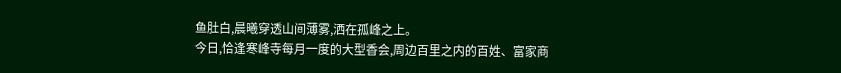鱼肚白,晨曦穿透山间薄雾,洒在孤峰之上。
今日,恰逢寒峰寺每月一度的大型香会,周边百里之内的百姓、富家商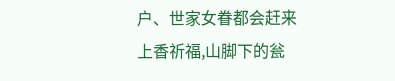户、世家女眷都会赶来上香祈福,山脚下的瓮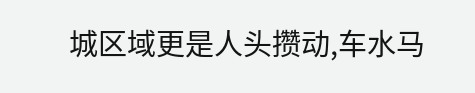城区域更是人头攒动,车水马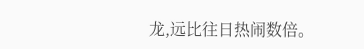龙,远比往日热闹数倍。